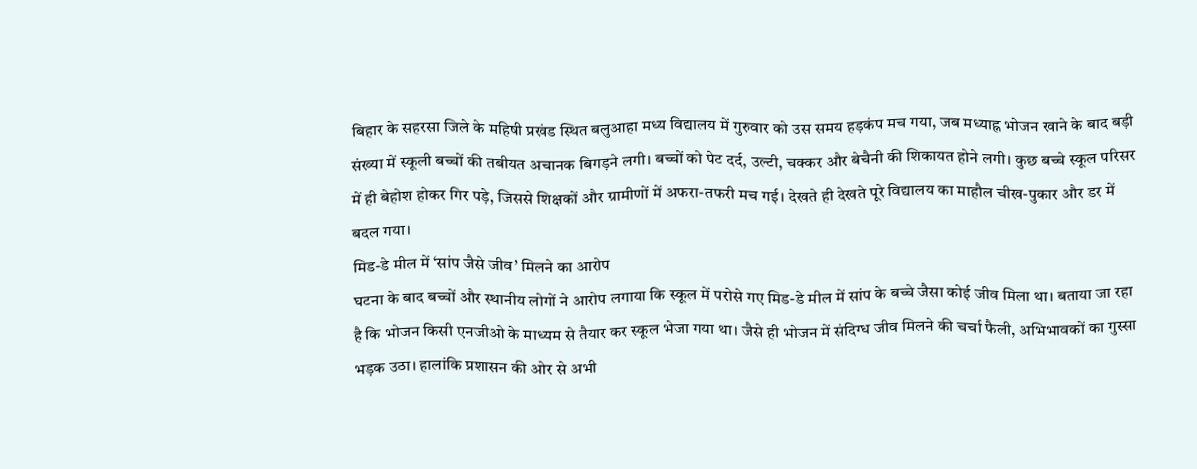बिहार के सहरसा जिले के महिषी प्रखंड स्थित बलुआहा मध्य विद्यालय में गुरुवार को उस समय हड़कंप मच गया, जब मध्याह्न भोजन खाने के बाद बड़ी संख्या में स्कूली बच्चों की तबीयत अचानक बिगड़ने लगी। बच्चों को पेट दर्द, उल्टी, चक्कर और बेचैनी की शिकायत होने लगी। कुछ बच्चे स्कूल परिसर में ही बेहोश होकर गिर पड़े, जिससे शिक्षकों और ग्रामीणों में अफरा-तफरी मच गई। देखते ही देखते पूरे विद्यालय का माहौल चीख-पुकार और डर में बदल गया।
मिड-डे मील में ‘सांप जैसे जीव’ मिलने का आरोप
घटना के बाद बच्चों और स्थानीय लोगों ने आरोप लगाया कि स्कूल में परोसे गए मिड-डे मील में सांप के बच्चे जैसा कोई जीव मिला था। बताया जा रहा है कि भोजन किसी एनजीओ के माध्यम से तैयार कर स्कूल भेजा गया था। जैसे ही भोजन में संदिग्ध जीव मिलने की चर्चा फैली, अभिभावकों का गुस्सा भड़क उठा। हालांकि प्रशासन की ओर से अभी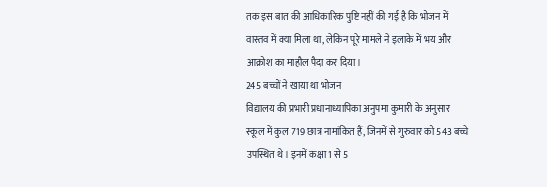तक इस बात की आधिकारिक पुष्टि नहीं की गई है कि भोजन में वास्तव में क्या मिला था, लेकिन पूरे मामले ने इलाके में भय और आक्रोश का माहौल पैदा कर दिया।
245 बच्चों ने खाया था भोजन
विद्यालय की प्रभारी प्रधानाध्यापिका अनुपमा कुमारी के अनुसार स्कूल में कुल 719 छात्र नामांकित हैं, जिनमें से गुरुवार को 543 बच्चे उपस्थित थे। इनमें कक्षा 1 से 5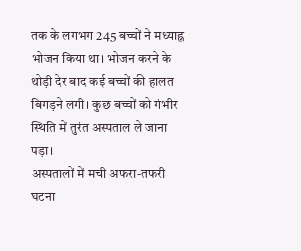तक के लगभग 245 बच्चों ने मध्याह्न भोजन किया था। भोजन करने के थोड़ी देर बाद कई बच्चों की हालत बिगड़ने लगी। कुछ बच्चों को गंभीर स्थिति में तुरंत अस्पताल ले जाना पड़ा।
अस्पतालों में मची अफरा-तफरी
घटना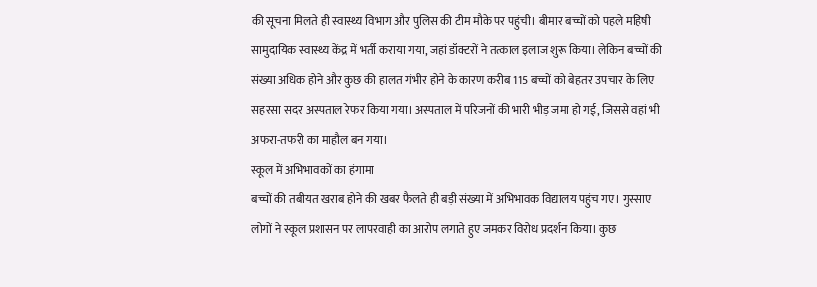की सूचना मिलते ही स्वास्थ्य विभाग और पुलिस की टीम मौके पर पहुंची। बीमार बच्चों को पहले महिषी सामुदायिक स्वास्थ्य केंद्र में भर्ती कराया गया, जहां डॉक्टरों ने तत्काल इलाज शुरू किया। लेकिन बच्चों की संख्या अधिक होने और कुछ की हालत गंभीर होने के कारण करीब 115 बच्चों को बेहतर उपचार के लिए सहरसा सदर अस्पताल रेफर किया गया। अस्पताल में परिजनों की भारी भीड़ जमा हो गई, जिससे वहां भी अफरा-तफरी का माहौल बन गया।
स्कूल में अभिभावकों का हंगामा
बच्चों की तबीयत खराब होने की खबर फैलते ही बड़ी संख्या में अभिभावक विद्यालय पहुंच गए। गुस्साए लोगों ने स्कूल प्रशासन पर लापरवाही का आरोप लगाते हुए जमकर विरोध प्रदर्शन किया। कुछ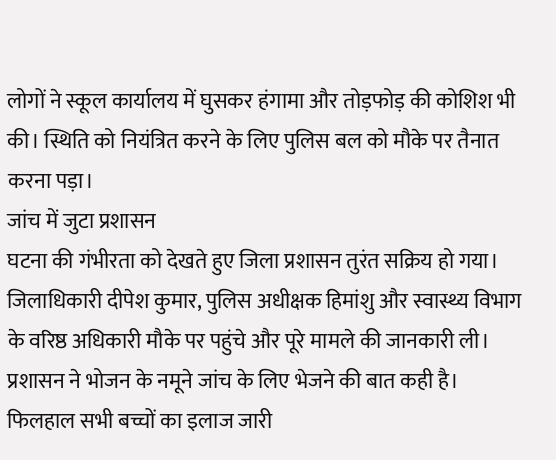लोगों ने स्कूल कार्यालय में घुसकर हंगामा और तोड़फोड़ की कोशिश भी की। स्थिति को नियंत्रित करने के लिए पुलिस बल को मौके पर तैनात करना पड़ा।
जांच में जुटा प्रशासन
घटना की गंभीरता को देखते हुए जिला प्रशासन तुरंत सक्रिय हो गया। जिलाधिकारी दीपेश कुमार, पुलिस अधीक्षक हिमांशु और स्वास्थ्य विभाग के वरिष्ठ अधिकारी मौके पर पहुंचे और पूरे मामले की जानकारी ली। प्रशासन ने भोजन के नमूने जांच के लिए भेजने की बात कही है। फिलहाल सभी बच्चों का इलाज जारी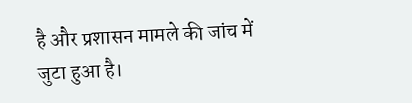है और प्रशासन मामले की जांच में जुटा हुआ है।